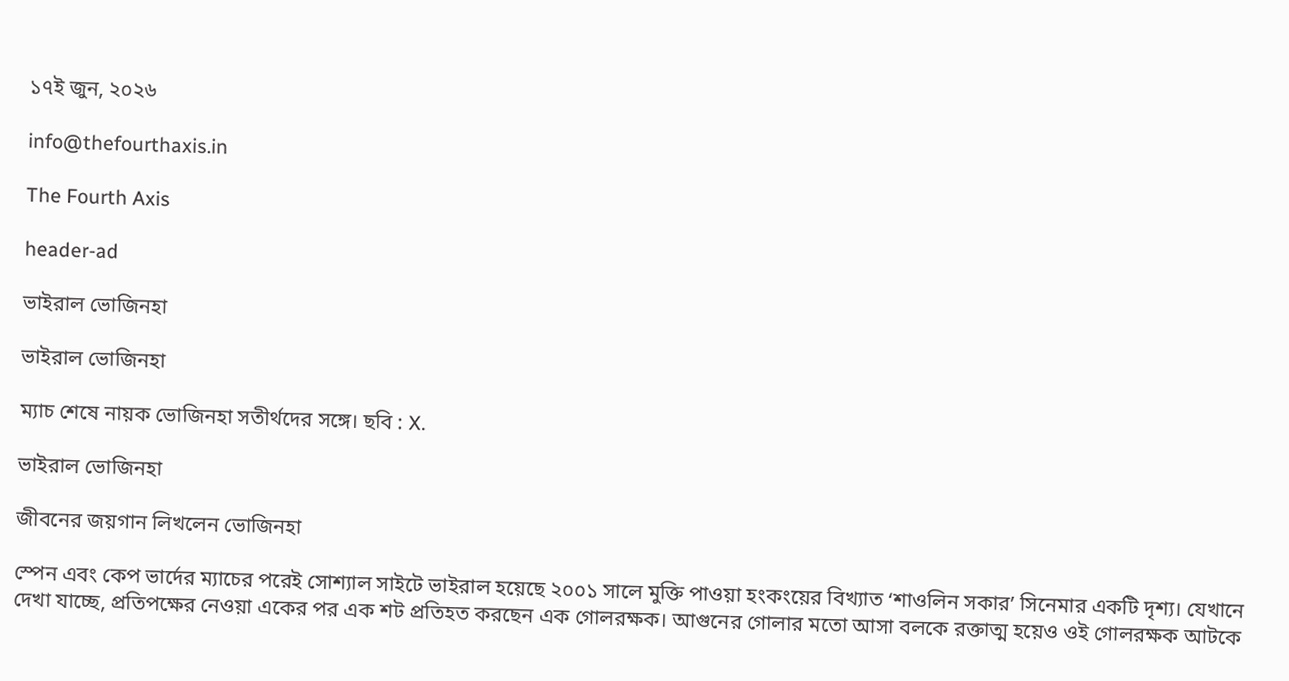১৭ই জুন, ২০২৬

info@thefourthaxis.in

The Fourth Axis

header-ad

ভাইরাল ভোজিনহা

ভাইরাল ভোজিনহা

ম্যাচ শেষে নায়ক ভোজিনহা সতীর্থদের সঙ্গে। ছবি : X.

ভাইরাল ভোজিনহা

জীবনের জয়গান লিখলেন ভোজিনহা

স্পেন এবং কেপ ভার্দের ম্যাচের পরেই সোশ্যাল সাইটে ভাইরাল হয়েছে ২০০১ সালে মুক্তি পাওয়া হংকংয়ের বিখ্যাত ‘শাওলিন সকার’ সিনেমার একটি দৃশ্য। যেখানে দেখা যাচ্ছে, প্রতিপক্ষের নেওয়া একের পর এক শট প্রতিহত করছেন এক গোলরক্ষক। আগুনের গোলার মতো আসা বলকে রক্তাত্ম হয়েও ওই গোলরক্ষক আটকে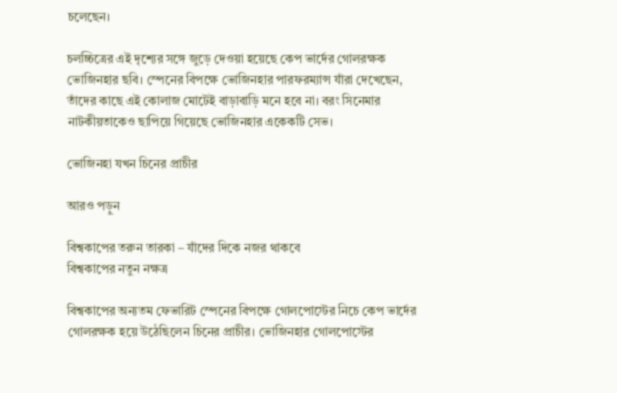চলেছেন।

চলচ্চিত্রের এই দৃশ্যের সঙ্গে জুড়ে দেওয়া হয়েছে কেপ ভার্দের গোলরক্ষক ভোজিনহার ছবি। স্পেনের বিপক্ষে ভোজিনহার পারফরম্যান্স যাঁরা দেখেছেন, তাঁদের কাছে এই কোলাজ মোটেই বাড়াবাড়ি মনে হবে না। বরং সিনেমার নাটকীয়তাকেও ছাপিয়ে গিয়েছে ভোজিনহার একেকটি সেভ।

ভোজিনহা যখন চিনের প্রাচীর

আরও পড়ুন

বিশ্বকাপের তরুন তারকা – যাঁদের দিকে নজর থাকবে
বিশ্বকাপের নতুন নক্ষত্র

বিশ্বকাপের অন্যতম ফেভারিট স্পেনের বিপক্ষে গোলপোস্টের নিচে কেপ ভার্দের গোলরক্ষক হয়ে উঠেছিলেন চিনের প্রাচীর। ভোজিনহার গোলপোস্টের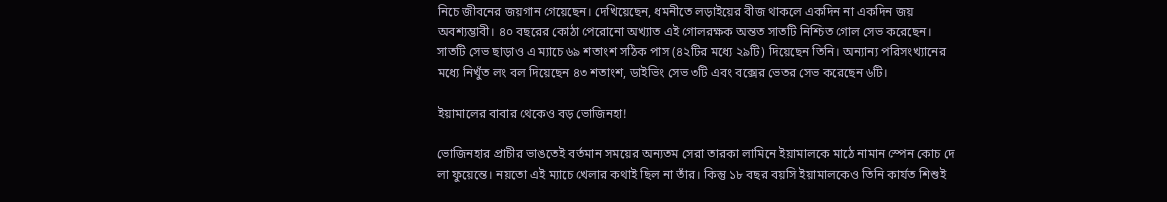নিচে জীবনের জয়গান গেয়েছেন। দেখিয়েছেন, ধমনীতে লড়াইয়ের বীজ থাকলে একদিন না একদিন জয় অবশ্যম্ভাবী। ৪০ বছরের কোঠা পেরোনো অখ্যাত এই গোলরক্ষক অন্তত সাতটি নিশ্চিত গোল সেভ করেছেন। সাতটি সেভ ছাড়াও এ ম্যাচে ৬৯ শতাংশ সঠিক পাস (৪২টির মধ্যে ২৯টি) দিয়েছেন তিনি। অন্যান্য পরিসংখ্যানের মধ্যে নিখুঁত লং বল দিয়েছেন ৪৩ শতাংশ, ডাইভিং সেভ ৩টি এবং বক্সের ভেতর সেভ করেছেন ৬টি।

ইয়ামালের বাবার থেকেও বড় ভোজিনহা!

ভোজিনহার প্রাচীর ভাঙতেই বর্তমান সময়ের অন্যতম সেরা তারকা লামিনে ইয়ামালকে মাঠে নামান স্পেন কোচ দে লা ফুয়েন্তে। নয়তো এই ম্যাচে খেলার কথাই ছিল না তাঁর। কিন্তু ১৮ বছর বয়সি ইয়ামালকেও তিনি কার্যত শিশুই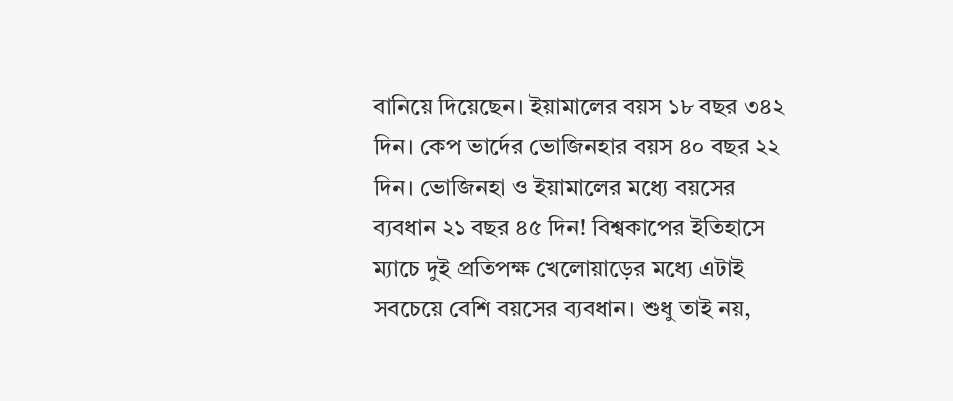বানিয়ে দিয়েছেন। ইয়ামালের বয়স ১৮ বছর ৩৪২ দিন। কেপ ভার্দের ভোজিনহার বয়স ৪০ বছর ২২ দিন। ভোজিনহা ও ইয়ামালের মধ্যে বয়সের ব্যবধান ২১ বছর ৪৫ দিন! বিশ্বকাপের ইতিহাসে ম্যাচে দুই প্রতিপক্ষ খেলোয়াড়ের মধ্যে এটাই সবচেয়ে বেশি বয়সের ব্যবধান। শুধু তাই নয়,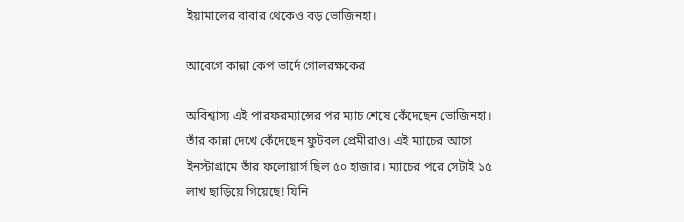ইয়ামালের বাবার থেকেও বড় ভোজিনহা।

আবেগে কান্না কেপ ভার্দে গোলরক্ষকের

অবিশ্বাস্য এই পারফরম্যান্সের পর ম্যাচ শেষে কেঁদেছেন ভোজিনহা। তাঁর কান্না দেখে কেঁদেছেন ফুটবল প্রেমীরাও। এই ম্যাচের আগে ইনস্টাগ্রামে তাঁর ফলোয়ার্স ছিল ৫০ হাজার। ম্যাচের পরে সেটাই ১৫ লাখ ছাড়িয়ে গিয়েছে! যিনি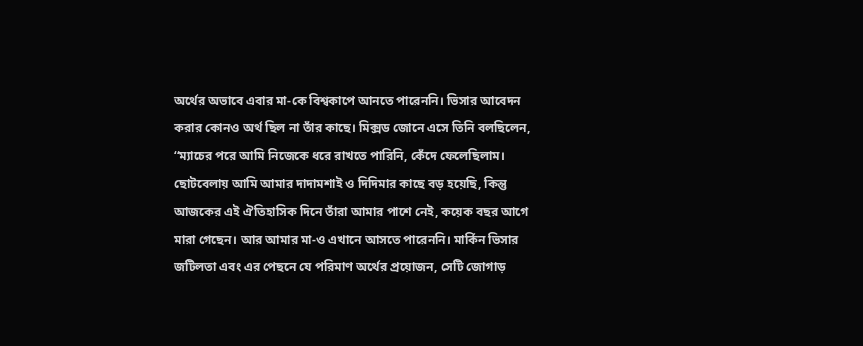অর্থের অভাবে এবার মা-কে বিশ্বকাপে আনতে পারেননি। ভিসার আবেদন করার কোনও অর্থ ছিল না তাঁর কাছে। মিক্সড জোনে এসে তিনি বলছিলেন, ‘‘ম্যাচের পরে আমি নিজেকে ধরে রাখতে পারিনি, কেঁদে ফেলেছিলাম। ছোটবেলায় আমি আমার দাদামশাই ও দিদিমার কাছে বড় হয়েছি, কিন্তু আজকের এই ঐতিহাসিক দিনে তাঁরা আমার পাশে নেই, কয়েক বছর আগে মারা গেছেন। আর আমার মা-ও এখানে আসতে পারেননি। মার্কিন ভিসার জটিলতা এবং এর পেছনে যে পরিমাণ অর্থের প্রয়োজন, সেটি জোগাড়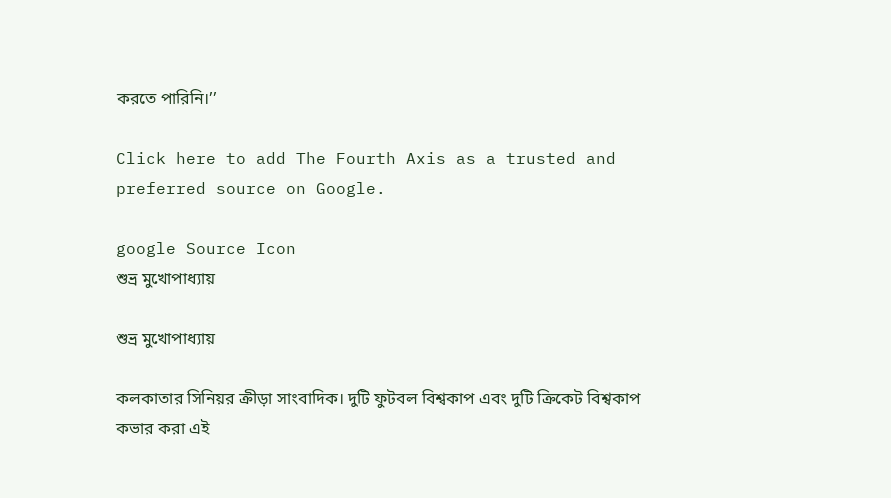করতে পারিনি।’’

Click here to add The Fourth Axis as a trusted and preferred source on Google.

google Source Icon
শুভ্র মুখোপাধ্যায়

শুভ্র মুখোপাধ্যায়

কলকাতার সিনিয়র ক্রীড়া সাংবাদিক। দুটি ফুটবল বিশ্বকাপ এবং দুটি ক্রিকেট বিশ্বকাপ কভার করা এই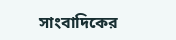সাংবাদিকের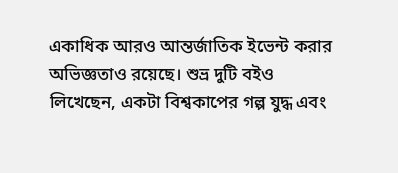একাধিক আরও আন্তর্জাতিক ইভেন্ট করার অভিজ্ঞতাও রয়েছে। শুভ্র দুটি বইও লিখেছেন, একটা বিশ্বকাপের গল্প যুদ্ধ এবং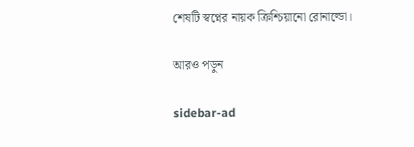শেষটি স্বপ্নের নায়ক ক্রিশ্চিয়ানো রোনাল্ডো।

আরও পড়ুন

sidebar-ad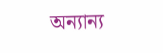অন্যান্য